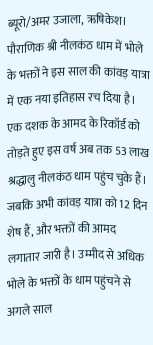ब्यूरो/अमर उजाला, ऋषिकेश। पौराणिक श्री नीलकंठ धाम में भोले के भक्तों ने इस साल की कांवड़ यात्रा में एक नया इतिहास रच दिया है। एक दशक के आमद के रिकॉर्ड को तोड़ते हुए इस वर्ष अब तक 53 लाख श्रद्धालु नीलकंठ धाम पहुंच चुके हैं। जबकि अभी कांवड़ यात्रा को 12 दिन शेष हैं, और भक्तों की आमद लगातार जारी है। उम्मीद से अधिक भोले के भक्तों के धाम पहुंचने से अगले साल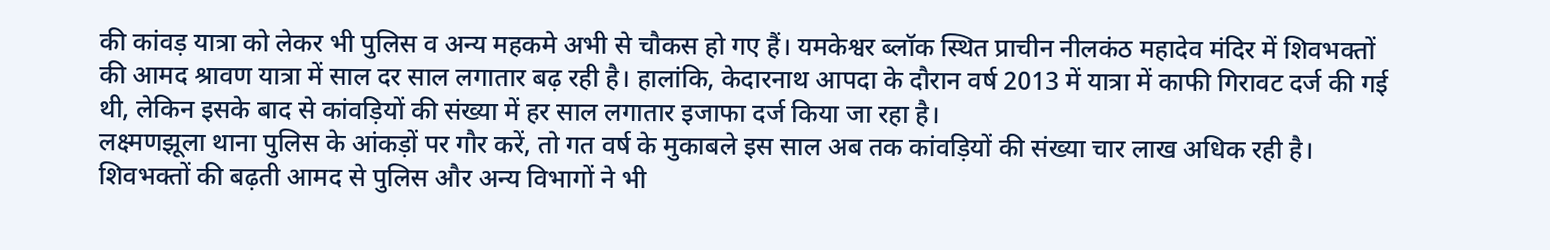की कांवड़ यात्रा को लेकर भी पुलिस व अन्य महकमे अभी से चौकस हो गए हैं। यमकेश्वर ब्लॉक स्थित प्राचीन नीलकंठ महादेव मंदिर में शिवभक्तों की आमद श्रावण यात्रा में साल दर साल लगातार बढ़ रही है। हालांकि, केदारनाथ आपदा के दौरान वर्ष 2013 में यात्रा में काफी गिरावट दर्ज की गई थी, लेकिन इसके बाद से कांवड़ियों की संख्या में हर साल लगातार इजाफा दर्ज किया जा रहा है।
लक्ष्मणझूला थाना पुलिस के आंकड़ों पर गौर करें, तो गत वर्ष के मुकाबले इस साल अब तक कांवड़ियों की संख्या चार लाख अधिक रही है। शिवभक्तों की बढ़ती आमद से पुलिस और अन्य विभागों ने भी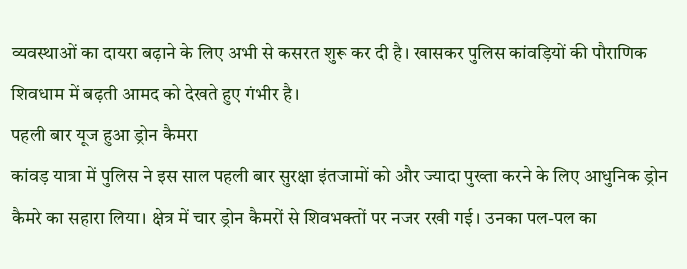व्यवस्थाओं का दायरा बढ़ाने के लिए अभी से कसरत शुरू कर दी है। खासकर पुलिस कांवड़ियों की पौराणिक शिवधाम में बढ़ती आमद को देखते हुए गंभीर है।
पहली बार यूज हुआ ड्रोन कैमरा
कांवड़ यात्रा में पुलिस ने इस साल पहली बार सुरक्षा इंतजामों को और ज्यादा पुख्ता करने के लिए आधुनिक ड्रोन कैमरे का सहारा लिया। क्षेत्र में चार ड्रोन कैमरों से शिवभक्तों पर नजर रखी गई। उनका पल-पल का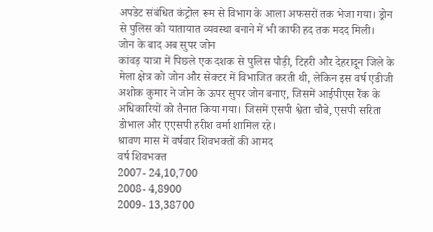अपडेट संबंधित कंट्रोल रूम से विभाग के आला अफसरों तक भेजा गया। ड्रोन से पुलिस को यातायात व्यवस्था बनाने में भी काफी हद तक मदद मिली।
जोन के बाद अब सुपर जोन
कांवड़ यात्रा में पिछले एक दशक से पुलिस पौड़ी, टिहरी और देहरादून जिले के मेला क्षेत्र को जोन और सेक्टर में विभाजित करती थी, लेकिन इस वर्ष एडीजी अशोक कुमार ने जोन के ऊपर सुपर जोन बनाए, जिसमें आईपीएस रैंक के अधिकारियों को तैनात किया गया। जिसमें एसपी श्वेता चौबे, एसपी सरिता डोभाल और एएसपी हरीश वर्मा शामिल रहे।
श्रावण मास में वर्षवार शिवभक्तों की आमद
वर्ष शिवभक्त
2007- 24,10,700
2008- 4,8900
2009- 13,38700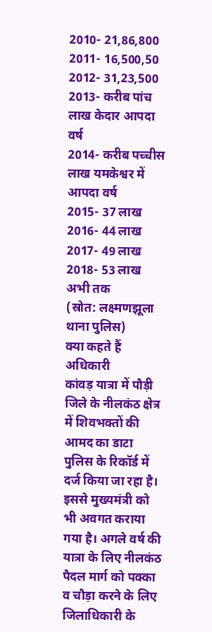2010- 21,86,800
2011- 16,500,50
2012- 31,23,500
2013- करीब पांच लाख केदार आपदा वर्ष
2014- करीब पच्चीस लाख यमकेश्वर में आपदा वर्ष
2015- 37 लाख
2016- 44 लाख
2017- 49 लाख
2018- 53 लाख अभी तक
(स्रोत: लक्ष्मणझूला थाना पुलिस)
क्या कहते हैं अधिकारी
कांवड़ यात्रा में पौड़ी जिले के नीलकंठ क्षेत्र में शिवभक्तों की आमद का डाटा पुलिस के रिकॉर्ड में दर्ज किया जा रहा है। इससे मुख्यमंत्री को भी अवगत कराया गया है। अगले वर्ष की यात्रा के लिए नीलकंठ पैदल मार्ग को पक्का व चौड़ा करने के लिए जिलाधिकारी के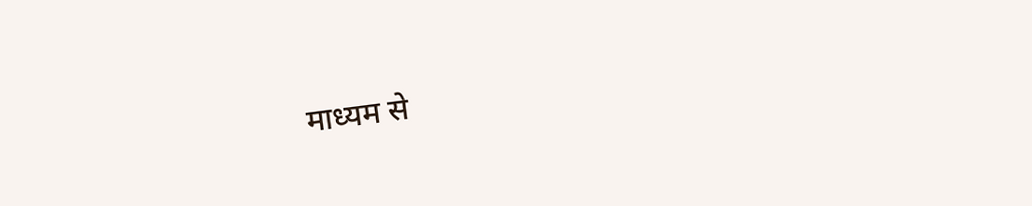माध्यम से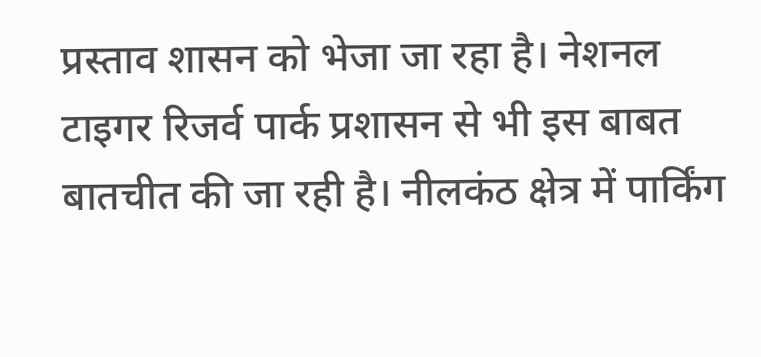प्रस्ताव शासन को भेजा जा रहा है। नेशनल टाइगर रिजर्व पार्क प्रशासन से भी इस बाबत बातचीत की जा रही है। नीलकंठ क्षेत्र में पार्किंग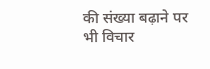की संख्या बढ़ाने पर भी विचार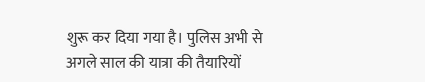शुरू कर दिया गया है। पुलिस अभी से अगले साल की यात्रा की तैयारियों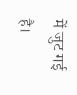में जुट गई है।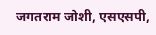जगतराम जोशी, एसएसपी,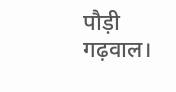पौड़ी गढ़वाल।